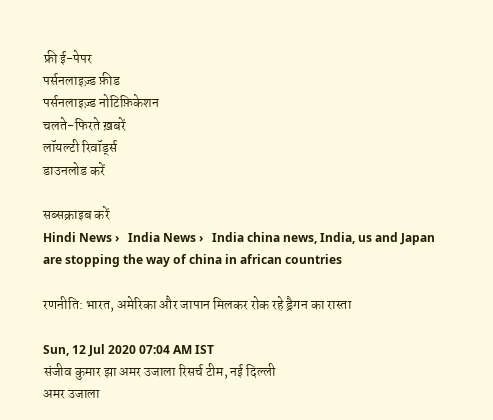फ्री ई-पेपर
पर्सनलाइज़्ड फ़ीड
पर्सनलाइज़्ड नोटिफ़िकेशन
चलते-फिरते ख़बरें
लॉयल्टी रिवॉर्ड्स
डाउनलोड करें

सब्सक्राइब करें
Hindi News ›   India News ›   India china news, India, us and Japan are stopping the way of china in african countries

रणनीति: भारत, अमेरिका और जापान मिलकर रोक रहे ड्रैगन का रास्ता

Sun, 12 Jul 2020 07:04 AM IST
संजीव कुमार झा अमर उजाला रिसर्च टीम, नई दिल्ली
अमर उजाला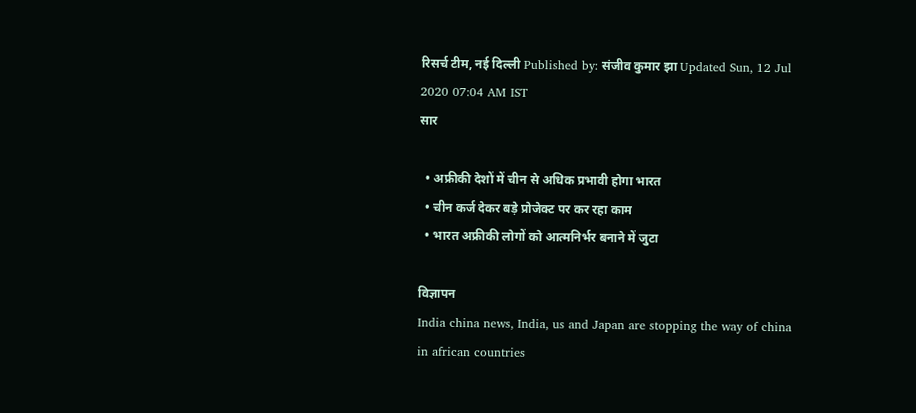रिसर्च टीम, नई दिल्ली Published by: संजीव कुमार झा Updated Sun, 12 Jul 2020 07:04 AM IST
सार

  • अफ्रीकी देशों में चीन से अधिक प्रभावी होगा भारत
  • चीन कर्ज देकर बड़े प्रोजेक्ट पर कर रहा काम
  • भारत अफ्रीकी लोगों को आत्मनिर्भर बनाने में जुटा

विज्ञापन
India china news, India, us and Japan are stopping the way of china in african countries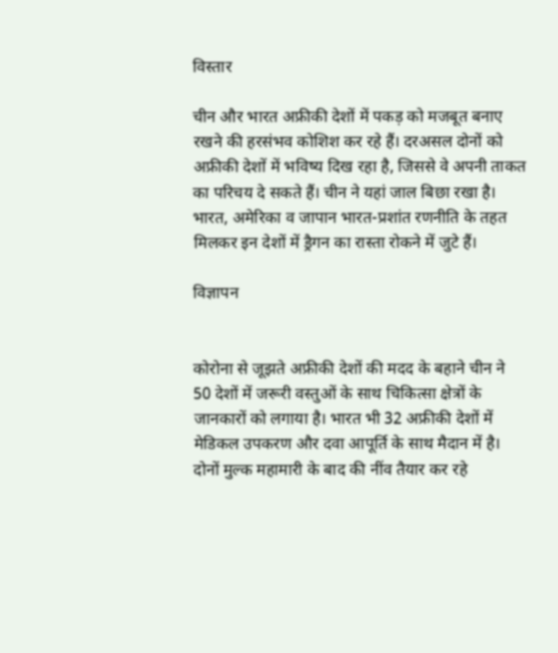विस्तार

चीन और भारत अफ्रीकी देशों में पकड़ को मजबूत बनाए रखने की हरसंभव कोशिश कर रहे हैं। दरअसल दोनों को अफ्रीकी देशों में भविष्य दिख रहा है, जिससे वे अपनी ताकत का परिचय दे सकते हैं। चीन ने यहां जाल बिछा रखा है। भारत, अमेरिका व जापान भारत-प्रशांत रणनीति के तहत मिलकर इन देशों में ड्रैगन का रास्ता रोकने में जुटे हैं।

विज्ञापन


कोरोना से जूझते अफ्रीकी देशों की मदद के बहाने चीन ने 50 देशों में जरूरी वस्तुओं के साथ चिकित्सा क्षेत्रों के जानकारों को लगाया है। भारत भी 32 अफ्रीकी देशों में मेडिकल उपकरण और दवा आपूर्ति के साथ मैदान में है। दोनों मुल्क महामारी के बाद की नींव तैयार कर रहे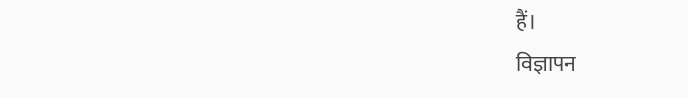हैं।
विज्ञापन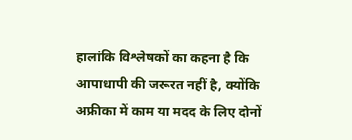हालांकि विश्लेषकों का कहना है कि आपाधापी की जरूरत नहीं है, क्योंकि अफ्रीका में काम या मदद के लिए दोनों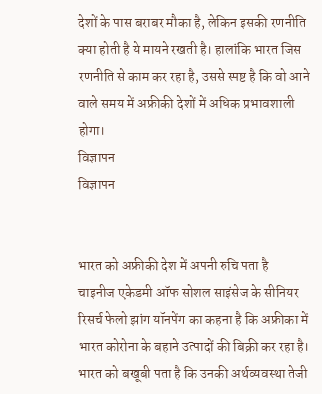देशों के पास बराबर मौका है, लेकिन इसकी रणनीति क्या होती है ये मायने रखती है। हालांकि भारत जिस रणनीति से काम कर रहा है, उससे स्पष्ट है कि वो आने वाले समय में अफ्रीकी देशों में अधिक प्रभावशाली होगा।
विज्ञापन
विज्ञापन


भारत को अफ्रीकी देश में अपनी रुचि पता है
चाइनीज एकेडमी ऑफ सोशल साइंसेज के सीनियर रिसर्च फेलो झांग यॉनपेंग का कहना है कि अफ्रीका में भारत कोरोना के बहाने उत्पादों की बिक्री कर रहा है। भारत को बखूबी पता है कि उनकी अर्थव्यवस्था तेजी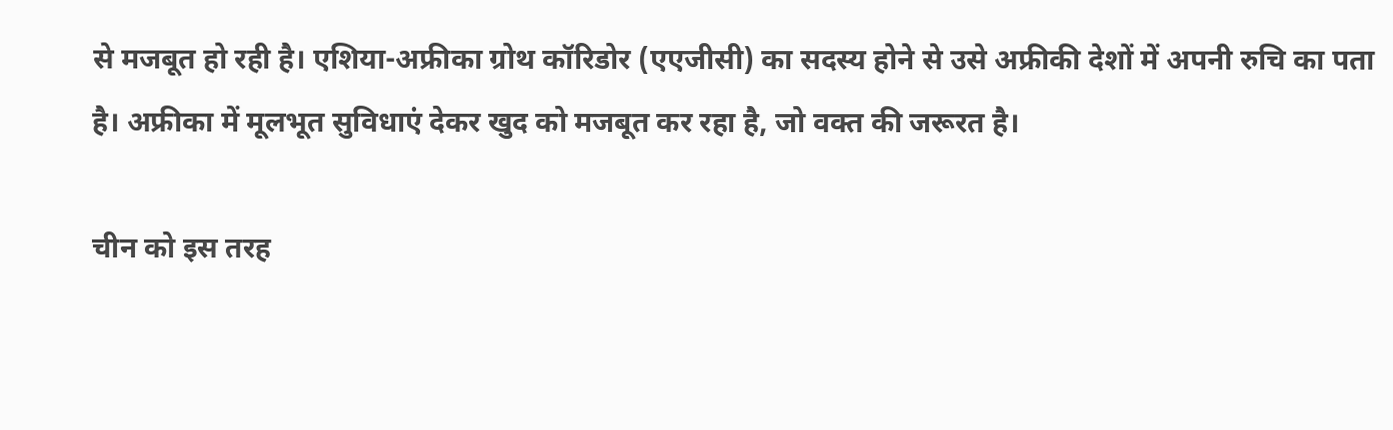से मजबूत हो रही है। एशिया-अफ्रीका ग्रोथ कॉरिडोर (एएजीसी) का सदस्य होने से उसे अफ्रीकी देशों में अपनी रुचि का पता है। अफ्रीका में मूलभूत सुविधाएं देकर खुद को मजबूत कर रहा है, जो वक्त की जरूरत है।

चीन को इस तरह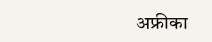अफ्रीका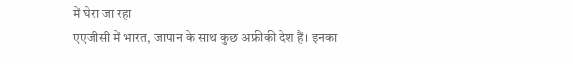में घेरा जा रहा
एएजीसी में भारत, जापान के साथ कुछ अफ्रीकी देश हैं। इनका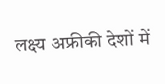लक्ष्य अफ्रीकी देशों में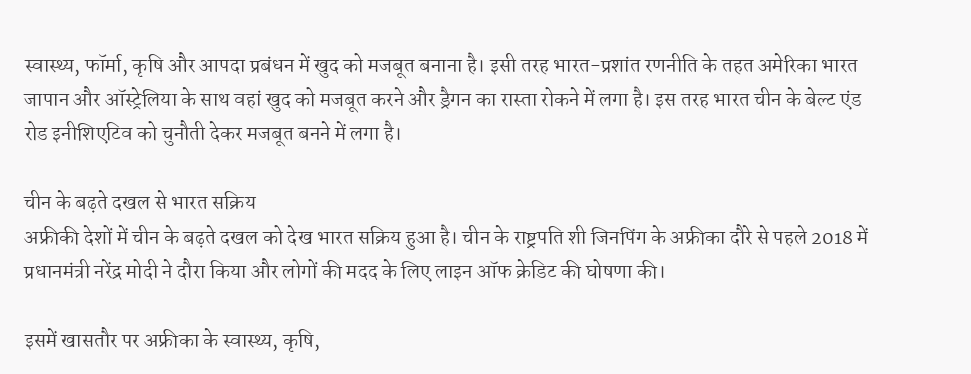स्वास्थ्य, फॉर्मा, कृषि और आपदा प्रबंधन में खुद को मजबूत बनाना है। इसी तरह भारत-प्रशांत रणनीति के तहत अमेरिका भारत जापान और ऑस्ट्रेलिया के साथ वहां खुद को मजबूत करने और ड्रैगन का रास्ता रोकने में लगा है। इस तरह भारत चीन के बेल्ट एंड रोड इनीशिएटिव को चुनौती देकर मजबूत बनने में लगा है।

चीन के बढ़ते दखल से भारत सक्रिय
अफ्रीकी देशों में चीन के बढ़ते दखल को देख भारत सक्रिय हुआ है। चीन के राष्ट्रपति शी जिनपिंग के अफ्रीका दौरे से पहले 2018 में प्रधानमंत्री नरेंद्र मोदी ने दौरा किया और लोगों की मदद के लिए लाइन ऑफ क्रेडिट की घोषणा की।

इसमें खासतौर पर अफ्रीका के स्वास्थ्य, कृषि,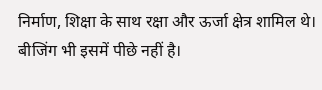निर्माण, शिक्षा के साथ रक्षा और ऊर्जा क्षेत्र शामिल थे। बीजिंग भी इसमें पीछे नहीं है।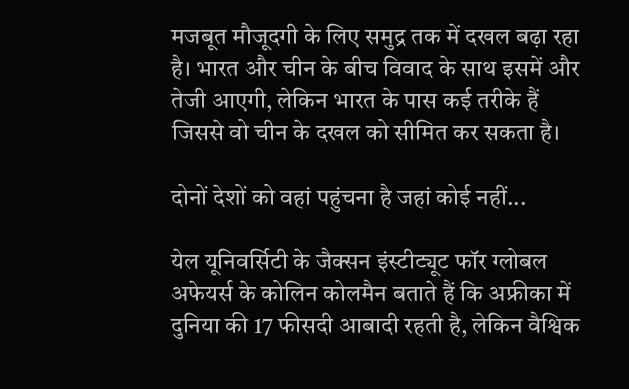मजबूत मौजूदगी के लिए समुद्र तक में दखल बढ़ा रहा है। भारत और चीन के बीच विवाद के साथ इसमें और तेजी आएगी, लेकिन भारत के पास कई तरीके हैं जिससे वो चीन के दखल को सीमित कर सकता है।

दोनों देशों को वहां पहुंचना है जहां कोई नहीं...

येल यूनिवर्सिटी के जैक्सन इंस्टीट्यूट फॉर ग्लोबल अफेयर्स के कोलिन कोलमैन बताते हैं कि अफ्रीका में दुनिया की 17 फीसदी आबादी रहती है, लेकिन वैश्विक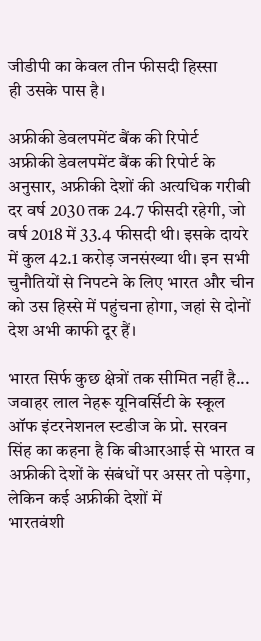जीडीपी का केवल तीन फीसदी हिस्सा
ही उसके पास है।

अफ्रीकी डेवलपमेंट बैंक की रिपोर्ट
अफ्रीकी डेवलपमेंट बैंक की रिपोर्ट के अनुसार, अफ्रीकी देशों की अत्यधिक गरीबी दर वर्ष 2030 तक 24.7 फीसदी रहेगी, जो वर्ष 2018 में 33.4 फीसदी थी। इसके दायरे में कुल 42.1 करोड़ जनसंख्या थी। इन सभी चुनौतियों से निपटने के लिए भारत और चीन को उस हिस्से में पहुंचना होगा, जहां से दोनों देश अभी काफी दूर हैं।

भारत सिर्फ कुछ क्षेत्रों तक सीमित नहीं है...
जवाहर लाल नेहरू यूनिवर्सिटी के स्कूल ऑफ इंटरनेशनल स्टडीज के प्रो. सरवन सिंह का कहना है कि बीआरआई से भारत व अफ्रीकी देशों के संबंधों पर असर तो पड़ेगा, लेकिन कई अफ्रीकी देशों में
भारतवंशी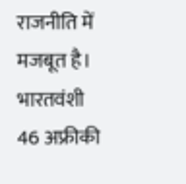राजनीति में मजबूत है। भारतवंशी 46 अफ्रीकी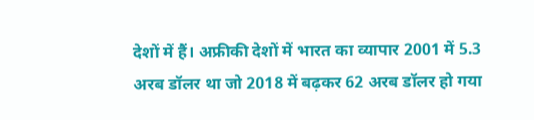देशों में हैं। अफ्रीकी देशों में भारत का व्यापार 2001 में 5.3 अरब डॉलर था जो 2018 में बढ़कर 62 अरब डॉलर हो गया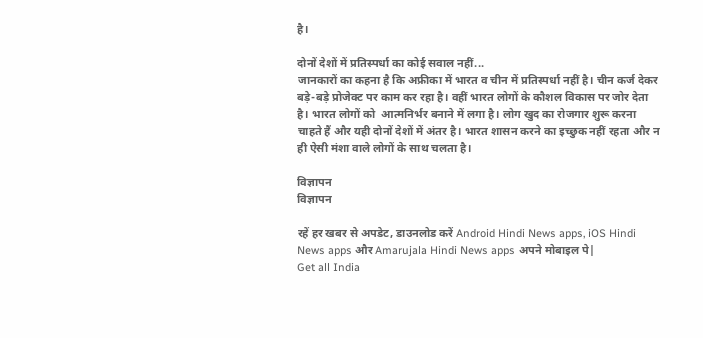है।

दोनों देशों में प्रतिस्पर्धा का कोई सवाल नहीं...
जानकारों का कहना है कि अफ्रीका में भारत व चीन में प्रतिस्पर्धा नहीं है। चीन कर्ज देकर बड़े-बड़े प्रोजेक्ट पर काम कर रहा है। वहीं भारत लोगों के कौशल विकास पर जोर देता है। भारत लोगों को  आत्मनिर्भर बनाने में लगा है। लोग खुद का रोजगार शुरू करना चाहते हैं और यही दोनों देशों में अंतर है। भारत शासन करने का इच्छुक नहीं रहता और न ही ऐसी मंशा वाले लोगों के साथ चलता है।

विज्ञापन
विज्ञापन

रहें हर खबर से अपडेट, डाउनलोड करें Android Hindi News apps, iOS Hindi News apps और Amarujala Hindi News apps अपने मोबाइल पे|
Get all India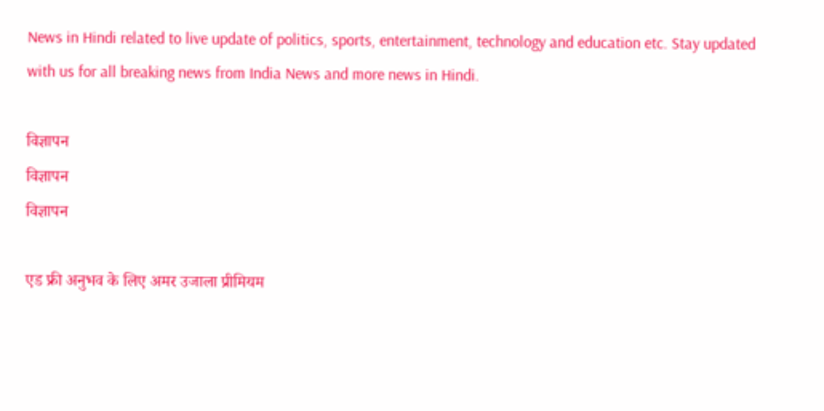News in Hindi related to live update of politics, sports, entertainment, technology and education etc. Stay updated with us for all breaking news from India News and more news in Hindi.

विज्ञापन
विज्ञापन
विज्ञापन

एड फ्री अनुभव के लिए अमर उजाला प्रीमियम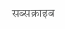सब्सक्राइब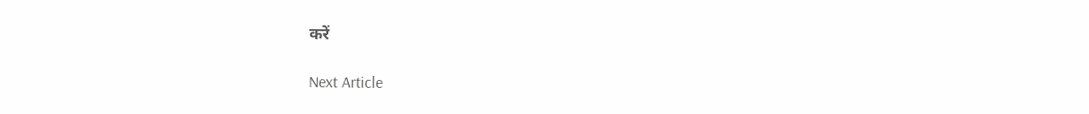करें

Next Article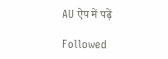AU ऐप में पढ़ें

Followed